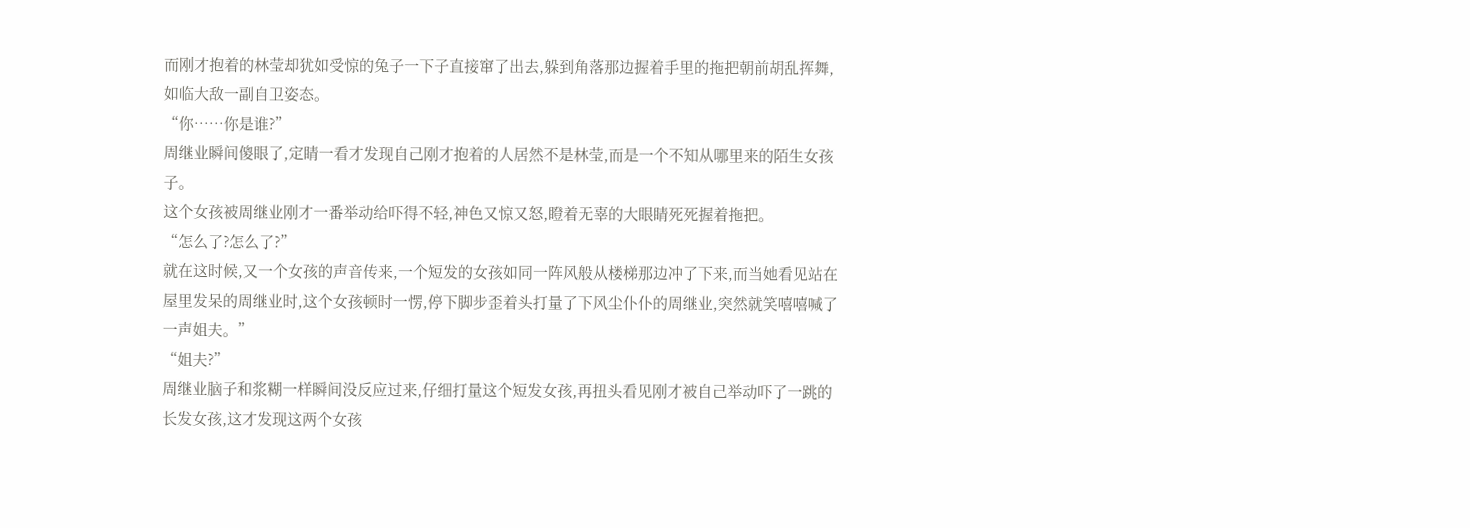而刚才抱着的林莹却犹如受惊的兔子一下子直接窜了出去,躲到角落那边握着手里的拖把朝前胡乱挥舞,如临大敌一副自卫姿态。
“你……你是谁?”
周继业瞬间傻眼了,定睛一看才发现自己刚才抱着的人居然不是林莹,而是一个不知从哪里来的陌生女孩子。
这个女孩被周继业刚才一番举动给吓得不轻,神色又惊又怒,瞪着无辜的大眼睛死死握着拖把。
“怎么了?怎么了?”
就在这时候,又一个女孩的声音传来,一个短发的女孩如同一阵风般从楼梯那边冲了下来,而当她看见站在屋里发呆的周继业时,这个女孩顿时一愣,停下脚步歪着头打量了下风尘仆仆的周继业,突然就笑嘻嘻喊了一声姐夫。”
“姐夫?”
周继业脑子和浆糊一样瞬间没反应过来,仔细打量这个短发女孩,再扭头看见刚才被自己举动吓了一跳的长发女孩,这才发现这两个女孩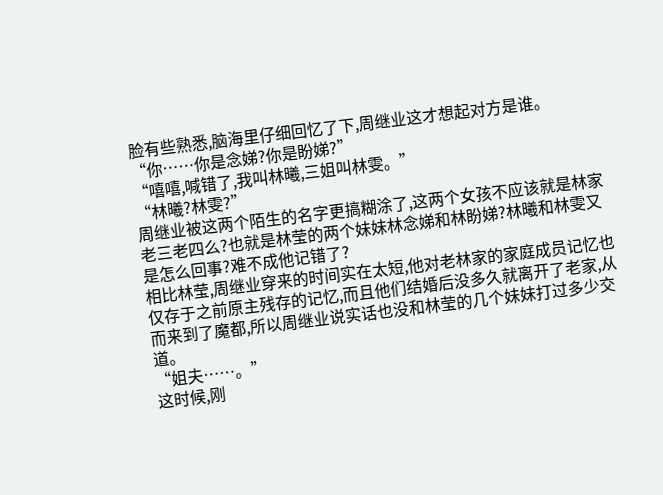脸有些熟悉,脑海里仔细回忆了下,周继业这才想起对方是谁。
“你……你是念娣?你是盼娣?”
“嘻嘻,喊错了,我叫林曦,三姐叫林雯。”
“林曦?林雯?”
周继业被这两个陌生的名字更搞糊涂了,这两个女孩不应该就是林家老三老四么?也就是林莹的两个妹妹林念娣和林盼娣?林曦和林雯又是怎么回事?难不成他记错了?
相比林莹,周继业穿来的时间实在太短,他对老林家的家庭成员记忆也仅存于之前原主残存的记忆,而且他们结婚后没多久就离开了老家,从而来到了魔都,所以周继业说实话也没和林莹的几个妹妹打过多少交道。
“姐夫……。”
这时候,刚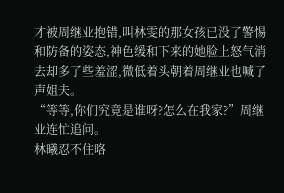才被周继业抱错,叫林雯的那女孩已没了警惕和防备的姿态,神色缓和下来的她脸上怒气消去却多了些羞涩,微低着头朝着周继业也喊了声姐夫。
“等等,你们究竟是谁呀?怎么在我家?”周继业连忙追问。
林曦忍不住咯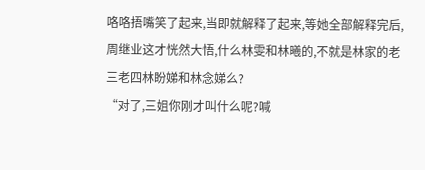咯咯捂嘴笑了起来,当即就解释了起来,等她全部解释完后,周继业这才恍然大悟,什么林雯和林曦的,不就是林家的老三老四林盼娣和林念娣么?
“对了,三姐你刚才叫什么呢?喊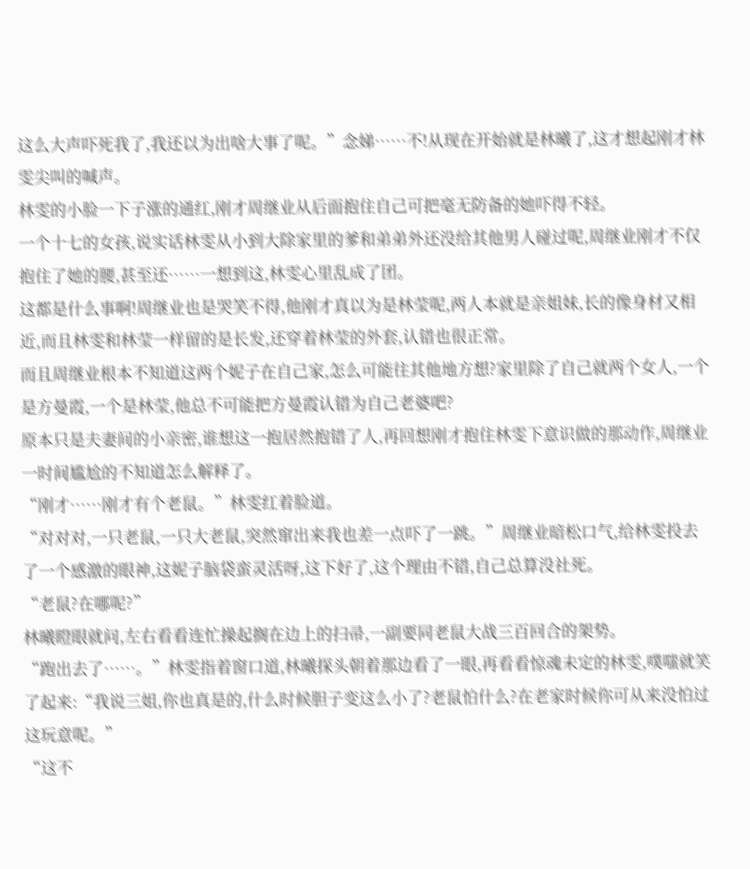这么大声吓死我了,我还以为出啥大事了呢。”念娣……不!从现在开始就是林曦了,这才想起刚才林雯尖叫的喊声。
林雯的小脸一下子涨的通红,刚才周继业从后面抱住自己可把毫无防备的她吓得不轻。
一个十七的女孩,说实话林雯从小到大除家里的爹和弟弟外还没给其他男人碰过呢,周继业刚才不仅抱住了她的腰,甚至还……一想到这,林雯心里乱成了团。
这都是什么事啊!周继业也是哭笑不得,他刚才真以为是林莹呢,两人本就是亲姐妹,长的像身材又相近,而且林雯和林莹一样留的是长发,还穿着林莹的外套,认错也很正常。
而且周继业根本不知道这两个妮子在自己家,怎么可能往其他地方想?家里除了自己就两个女人,一个是方曼霞,一个是林莹,他总不可能把方曼霞认错为自己老婆吧?
原本只是夫妻间的小亲密,谁想这一抱居然抱错了人,再回想刚才抱住林雯下意识做的那动作,周继业一时间尴尬的不知道怎么解释了。
“刚才……刚才有个老鼠。”林雯红着脸道。
“对对对,一只老鼠,一只大老鼠,突然窜出来我也差一点吓了一跳。”周继业暗松口气,给林雯投去了一个感激的眼神,这妮子脑袋蛮灵活呀,这下好了,这个理由不错,自己总算没社死。
“老鼠?在哪呢?”
林曦瞪眼就问,左右看看连忙操起搁在边上的扫帚,一副要同老鼠大战三百回合的架势。
“跑出去了……。”林雯指着窗口道,林曦探头朝着那边看了一眼,再看看惊魂未定的林雯,噗嗤就笑了起来:“我说三姐,你也真是的,什么时候胆子变这么小了?老鼠怕什么?在老家时候你可从来没怕过这玩意呢。”
“这不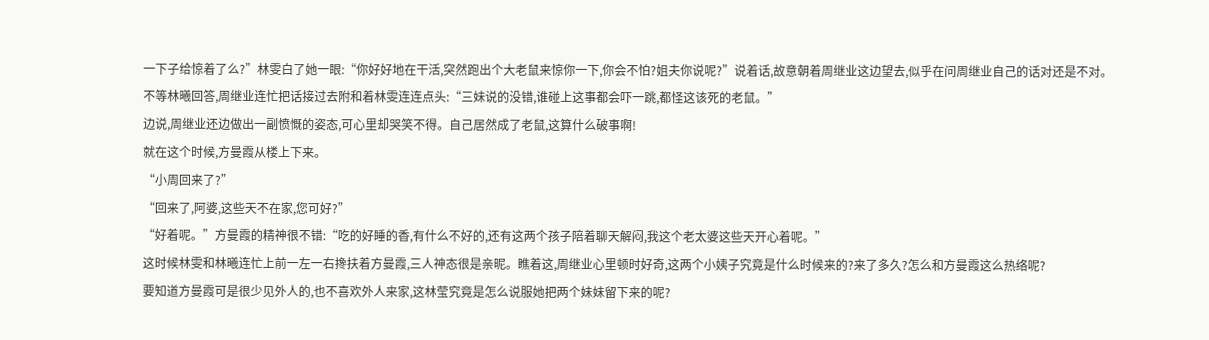一下子给惊着了么?”林雯白了她一眼:“你好好地在干活,突然跑出个大老鼠来惊你一下,你会不怕?姐夫你说呢?”说着话,故意朝着周继业这边望去,似乎在问周继业自己的话对还是不对。
不等林曦回答,周继业连忙把话接过去附和着林雯连连点头:“三妹说的没错,谁碰上这事都会吓一跳,都怪这该死的老鼠。”
边说,周继业还边做出一副愤慨的姿态,可心里却哭笑不得。自己居然成了老鼠,这算什么破事啊!
就在这个时候,方曼霞从楼上下来。
“小周回来了?”
“回来了,阿婆,这些天不在家,您可好?”
“好着呢。”方曼霞的精神很不错:“吃的好睡的香,有什么不好的,还有这两个孩子陪着聊天解闷,我这个老太婆这些天开心着呢。”
这时候林雯和林曦连忙上前一左一右搀扶着方曼霞,三人神态很是亲昵。瞧着这,周继业心里顿时好奇,这两个小姨子究竟是什么时候来的?来了多久?怎么和方曼霞这么热络呢?
要知道方曼霞可是很少见外人的,也不喜欢外人来家,这林莹究竟是怎么说服她把两个妹妹留下来的呢?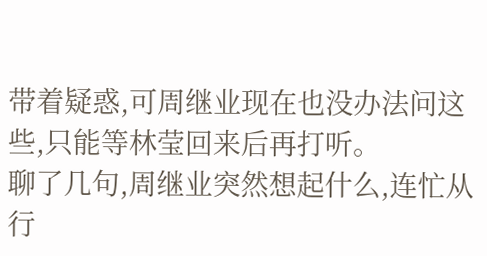带着疑惑,可周继业现在也没办法问这些,只能等林莹回来后再打听。
聊了几句,周继业突然想起什么,连忙从行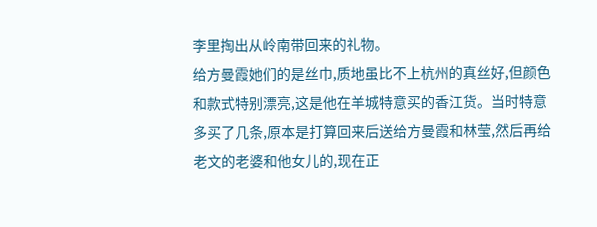李里掏出从岭南带回来的礼物。
给方曼霞她们的是丝巾,质地虽比不上杭州的真丝好,但颜色和款式特别漂亮,这是他在羊城特意买的香江货。当时特意多买了几条,原本是打算回来后送给方曼霞和林莹,然后再给老文的老婆和他女儿的,现在正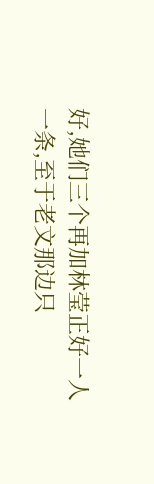好,她们三个再加林莹正好一人一条,至于老文那边只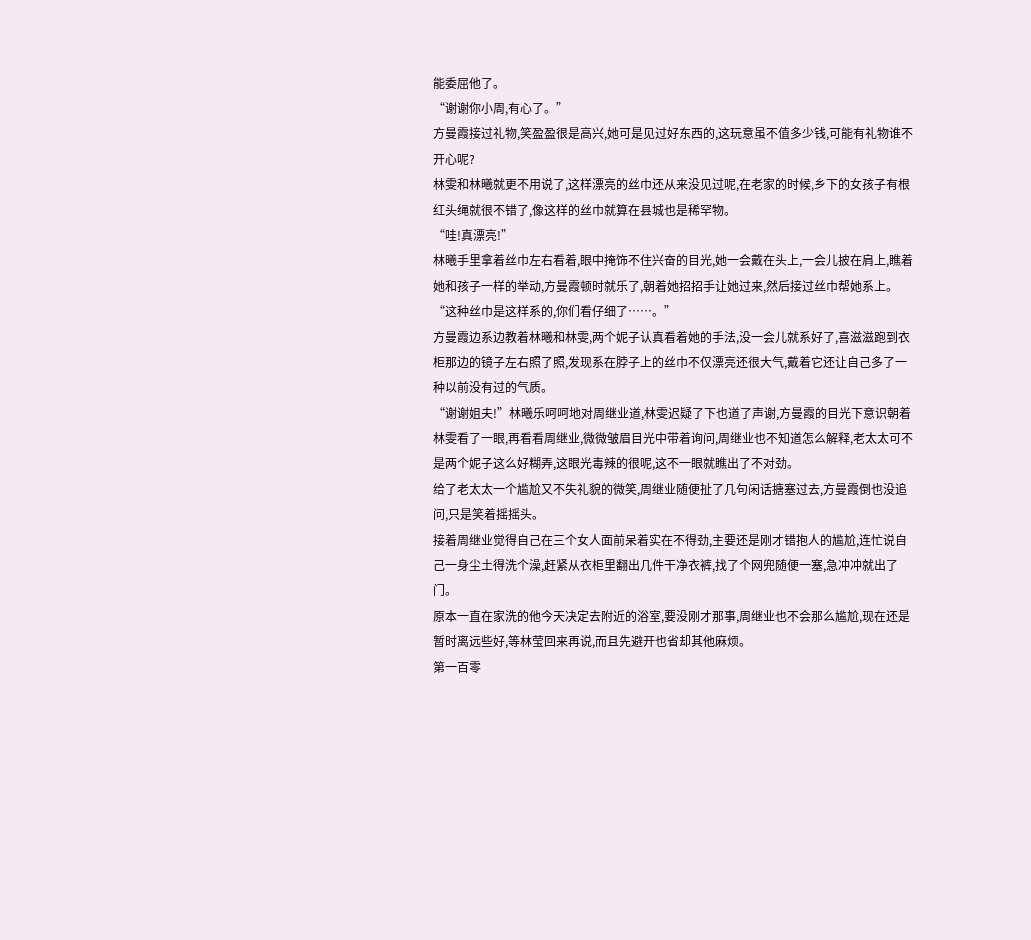能委屈他了。
“谢谢你小周,有心了。”
方曼霞接过礼物,笑盈盈很是高兴,她可是见过好东西的,这玩意虽不值多少钱,可能有礼物谁不开心呢?
林雯和林曦就更不用说了,这样漂亮的丝巾还从来没见过呢,在老家的时候,乡下的女孩子有根红头绳就很不错了,像这样的丝巾就算在县城也是稀罕物。
“哇!真漂亮!”
林曦手里拿着丝巾左右看着,眼中掩饰不住兴奋的目光,她一会戴在头上,一会儿披在肩上,瞧着她和孩子一样的举动,方曼霞顿时就乐了,朝着她招招手让她过来,然后接过丝巾帮她系上。
“这种丝巾是这样系的,你们看仔细了……。”
方曼霞边系边教着林曦和林雯,两个妮子认真看着她的手法,没一会儿就系好了,喜滋滋跑到衣柜那边的镜子左右照了照,发现系在脖子上的丝巾不仅漂亮还很大气,戴着它还让自己多了一种以前没有过的气质。
“谢谢姐夫!”林曦乐呵呵地对周继业道,林雯迟疑了下也道了声谢,方曼霞的目光下意识朝着林雯看了一眼,再看看周继业,微微皱眉目光中带着询问,周继业也不知道怎么解释,老太太可不是两个妮子这么好糊弄,这眼光毒辣的很呢,这不一眼就瞧出了不对劲。
给了老太太一个尴尬又不失礼貌的微笑,周继业随便扯了几句闲话搪塞过去,方曼霞倒也没追问,只是笑着摇摇头。
接着周继业觉得自己在三个女人面前呆着实在不得劲,主要还是刚才错抱人的尴尬,连忙说自己一身尘土得洗个澡,赶紧从衣柜里翻出几件干净衣裤,找了个网兜随便一塞,急冲冲就出了门。
原本一直在家洗的他今天决定去附近的浴室,要没刚才那事,周继业也不会那么尴尬,现在还是暂时离远些好,等林莹回来再说,而且先避开也省却其他麻烦。
第一百零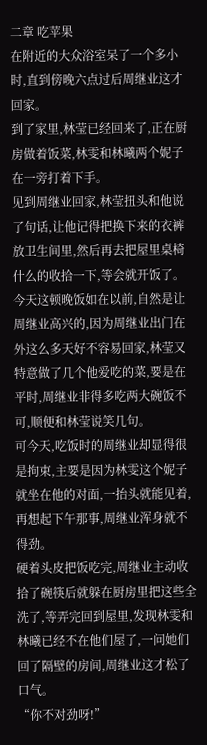二章 吃苹果
在附近的大众浴室呆了一个多小时,直到傍晚六点过后周继业这才回家。
到了家里,林莹已经回来了,正在厨房做着饭菜,林雯和林曦两个妮子在一旁打着下手。
见到周继业回家,林莹扭头和他说了句话,让他记得把换下来的衣裤放卫生间里,然后再去把屋里桌椅什么的收拾一下,等会就开饭了。
今天这顿晚饭如在以前,自然是让周继业高兴的,因为周继业出门在外这么多天好不容易回家,林莹又特意做了几个他爱吃的菜,要是在平时,周继业非得多吃两大碗饭不可,顺便和林莹说笑几句。
可今天,吃饭时的周继业却显得很是拘束,主要是因为林雯这个妮子就坐在他的对面,一抬头就能见着,再想起下午那事,周继业浑身就不得劲。
硬着头皮把饭吃完,周继业主动收拾了碗筷后就躲在厨房里把这些全洗了,等弄完回到屋里,发现林雯和林曦已经不在他们屋了,一问她们回了隔壁的房间,周继业这才松了口气。
“你不对劲呀!”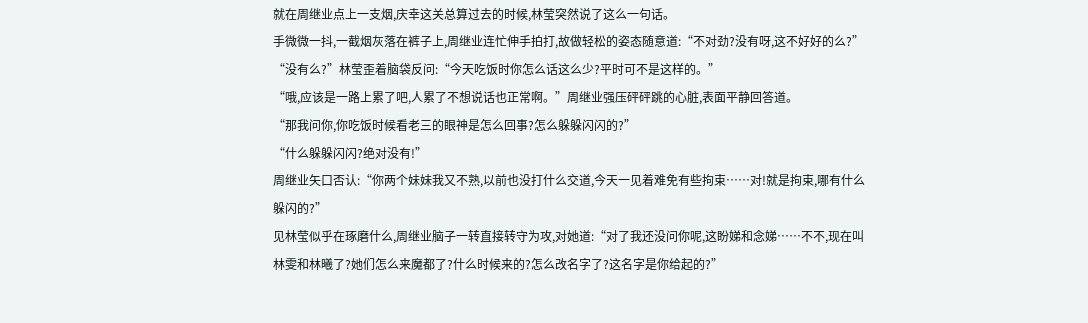就在周继业点上一支烟,庆幸这关总算过去的时候,林莹突然说了这么一句话。
手微微一抖,一截烟灰落在裤子上,周继业连忙伸手拍打,故做轻松的姿态随意道:“不对劲?没有呀,这不好好的么?”
“没有么?”林莹歪着脑袋反问:“今天吃饭时你怎么话这么少?平时可不是这样的。”
“哦,应该是一路上累了吧,人累了不想说话也正常啊。”周继业强压砰砰跳的心脏,表面平静回答道。
“那我问你,你吃饭时候看老三的眼神是怎么回事?怎么躲躲闪闪的?”
“什么躲躲闪闪?绝对没有!”
周继业矢口否认:“你两个妹妹我又不熟,以前也没打什么交道,今天一见着难免有些拘束……对!就是拘束,哪有什么躲闪的?”
见林莹似乎在琢磨什么,周继业脑子一转直接转守为攻,对她道:“对了我还没问你呢,这盼娣和念娣……不不,现在叫林雯和林曦了?她们怎么来魔都了?什么时候来的?怎么改名字了?这名字是你给起的?”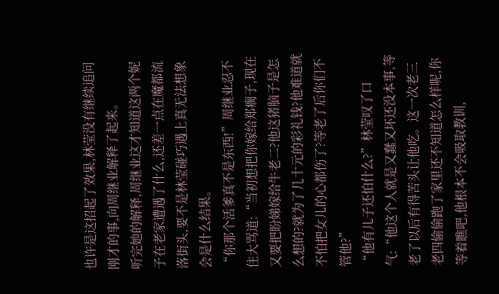也许是这招起了效果,林莹没有继续追问刚才的事,向周继业解释了起来。
听完她的解释,周继业这才知道这两个妮子在老家遭遇了什么,还差一点在魔都流落街头,要不是林莹碰巧遇上真无法想象会是什么结果。
“你那个活爹真不是东西!”周继业忍不住大骂道:“当初想把你嫁给郑瘸子,现在又要把盼娣嫁给牛老二?他这猪脑子是怎么想的?就为了几十元的彩礼钱?他难道就不怕把女儿的心都伤了?等老了后你们不管他?”
“他有儿子还怕什么?”林莹叹了口气:“他这个人就是又蠢又坏还没本事,等老了以后有得苦头让他吃。这一次老三老四偷偷跑了家里还不知道怎么样呢,你等着瞧吧,他根本不会吸取教训,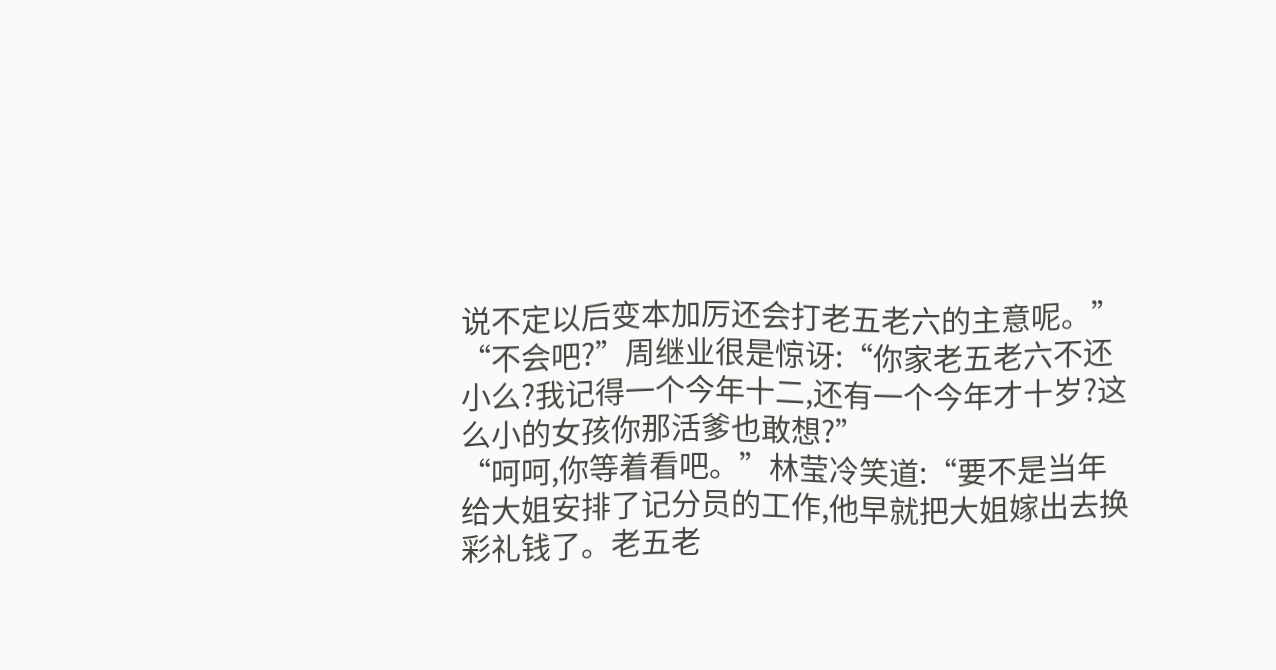说不定以后变本加厉还会打老五老六的主意呢。”
“不会吧?”周继业很是惊讶:“你家老五老六不还小么?我记得一个今年十二,还有一个今年才十岁?这么小的女孩你那活爹也敢想?”
“呵呵,你等着看吧。”林莹冷笑道:“要不是当年给大姐安排了记分员的工作,他早就把大姐嫁出去换彩礼钱了。老五老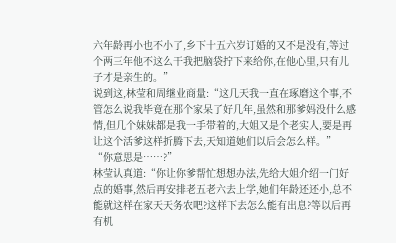六年龄再小也不小了,乡下十五六岁订婚的又不是没有,等过个两三年他不这么干我把脑袋拧下来给你,在他心里,只有儿子才是亲生的。”
说到这,林莹和周继业商量:“这几天我一直在琢磨这个事,不管怎么说我毕竟在那个家呆了好几年,虽然和那爹妈没什么感情,但几个妹妹都是我一手带着的,大姐又是个老实人,要是再让这个活爹这样折腾下去,天知道她们以后会怎么样。”
“你意思是……?”
林莹认真道:“你让你爹帮忙想想办法,先给大姐介绍一门好点的婚事,然后再安排老五老六去上学,她们年龄还还小,总不能就这样在家天天务农吧?这样下去怎么能有出息?等以后再有机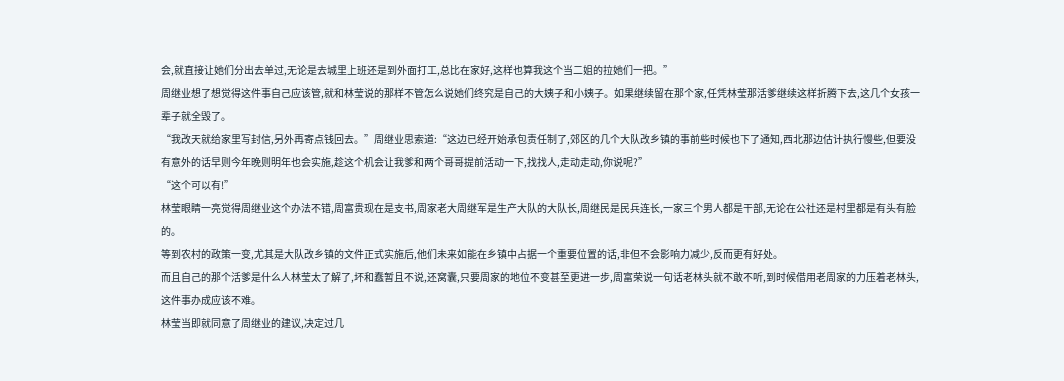会,就直接让她们分出去单过,无论是去城里上班还是到外面打工,总比在家好,这样也算我这个当二姐的拉她们一把。”
周继业想了想觉得这件事自己应该管,就和林莹说的那样不管怎么说她们终究是自己的大姨子和小姨子。如果继续留在那个家,任凭林莹那活爹继续这样折腾下去,这几个女孩一辈子就全毁了。
“我改天就给家里写封信,另外再寄点钱回去。”周继业思索道:“这边已经开始承包责任制了,郊区的几个大队改乡镇的事前些时候也下了通知,西北那边估计执行慢些,但要没有意外的话早则今年晚则明年也会实施,趁这个机会让我爹和两个哥哥提前活动一下,找找人,走动走动,你说呢?”
“这个可以有!”
林莹眼睛一亮觉得周继业这个办法不错,周富贵现在是支书,周家老大周继军是生产大队的大队长,周继民是民兵连长,一家三个男人都是干部,无论在公社还是村里都是有头有脸的。
等到农村的政策一变,尤其是大队改乡镇的文件正式实施后,他们未来如能在乡镇中占据一个重要位置的话,非但不会影响力减少,反而更有好处。
而且自己的那个活爹是什么人林莹太了解了,坏和蠢暂且不说,还窝囊,只要周家的地位不变甚至更进一步,周富荣说一句话老林头就不敢不听,到时候借用老周家的力压着老林头,这件事办成应该不难。
林莹当即就同意了周继业的建议,决定过几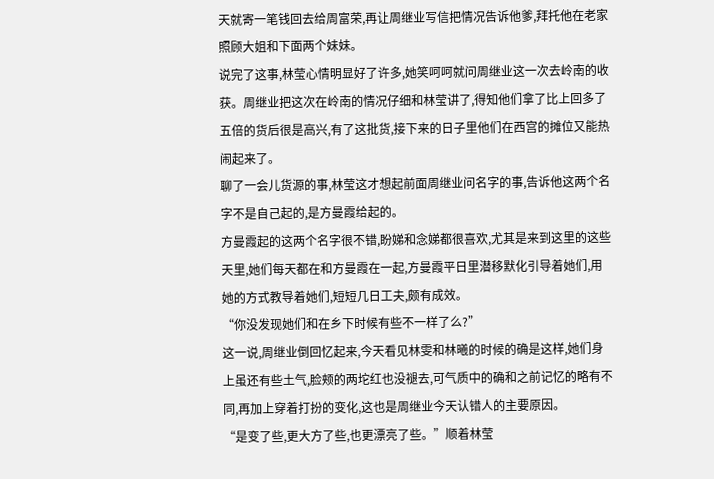天就寄一笔钱回去给周富荣,再让周继业写信把情况告诉他爹,拜托他在老家照顾大姐和下面两个妹妹。
说完了这事,林莹心情明显好了许多,她笑呵呵就问周继业这一次去岭南的收获。周继业把这次在岭南的情况仔细和林莹讲了,得知他们拿了比上回多了五倍的货后很是高兴,有了这批货,接下来的日子里他们在西宫的摊位又能热闹起来了。
聊了一会儿货源的事,林莹这才想起前面周继业问名字的事,告诉他这两个名字不是自己起的,是方曼霞给起的。
方曼霞起的这两个名字很不错,盼娣和念娣都很喜欢,尤其是来到这里的这些天里,她们每天都在和方曼霞在一起,方曼霞平日里潜移默化引导着她们,用她的方式教导着她们,短短几日工夫,颇有成效。
“你没发现她们和在乡下时候有些不一样了么?”
这一说,周继业倒回忆起来,今天看见林雯和林曦的时候的确是这样,她们身上虽还有些土气,脸颊的两坨红也没褪去,可气质中的确和之前记忆的略有不同,再加上穿着打扮的变化,这也是周继业今天认错人的主要原因。
“是变了些,更大方了些,也更漂亮了些。”顺着林莹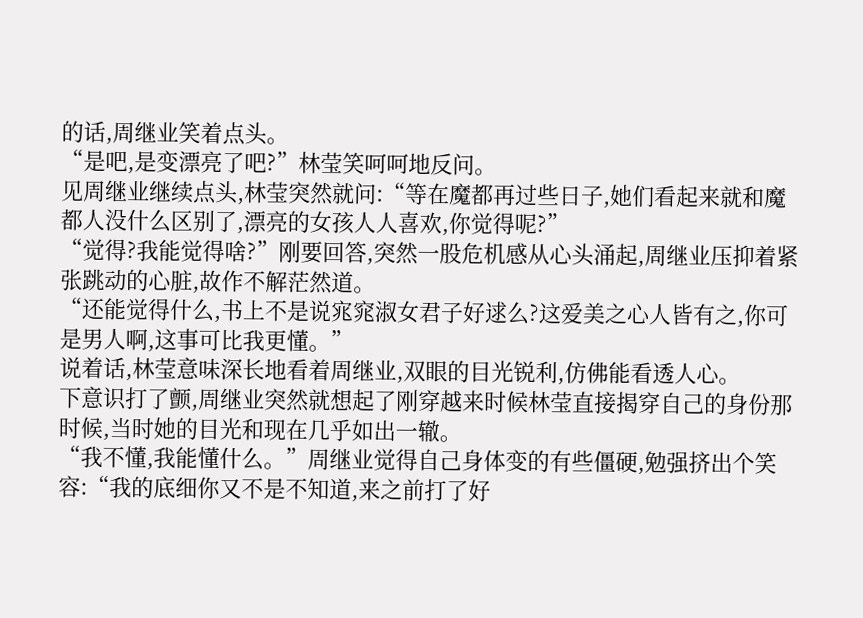的话,周继业笑着点头。
“是吧,是变漂亮了吧?”林莹笑呵呵地反问。
见周继业继续点头,林莹突然就问:“等在魔都再过些日子,她们看起来就和魔都人没什么区别了,漂亮的女孩人人喜欢,你觉得呢?”
“觉得?我能觉得啥?”刚要回答,突然一股危机感从心头涌起,周继业压抑着紧张跳动的心脏,故作不解茫然道。
“还能觉得什么,书上不是说宨窕淑女君子好逑么?这爱美之心人皆有之,你可是男人啊,这事可比我更懂。”
说着话,林莹意味深长地看着周继业,双眼的目光锐利,仿佛能看透人心。
下意识打了颤,周继业突然就想起了刚穿越来时候林莹直接揭穿自己的身份那时候,当时她的目光和现在几乎如出一辙。
“我不懂,我能懂什么。”周继业觉得自己身体变的有些僵硬,勉强挤出个笑容:“我的底细你又不是不知道,来之前打了好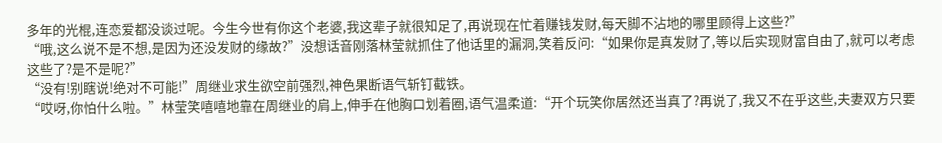多年的光棍,连恋爱都没谈过呢。今生今世有你这个老婆,我这辈子就很知足了,再说现在忙着赚钱发财,每天脚不沾地的哪里顾得上这些?”
“哦,这么说不是不想,是因为还没发财的缘故?”没想话音刚落林莹就抓住了他话里的漏洞,笑着反问:“如果你是真发财了,等以后实现财富自由了,就可以考虑这些了?是不是呢?”
“没有!别瞎说!绝对不可能!”周继业求生欲空前强烈,神色果断语气斩钉截铁。
“哎呀,你怕什么啦。”林莹笑嘻嘻地靠在周继业的肩上,伸手在他胸口划着圈,语气温柔道:“开个玩笑你居然还当真了?再说了,我又不在乎这些,夫妻双方只要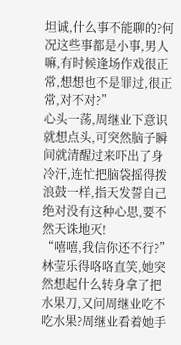坦诚,什么事不能聊的?何况这些事都是小事,男人嘛,有时候逢场作戏很正常,想想也不是罪过,很正常,对不对?”
心头一荡,周继业下意识就想点头,可突然脑子瞬间就清醒过来吓出了身冷汗,连忙把脑袋摇得拨浪鼓一样,指天发誓自己绝对没有这种心思,要不然天诛地灭!
“嘻嘻,我信你还不行?”
林莹乐得咯咯直笑,她突然想起什么转身拿了把水果刀,又问周继业吃不吃水果?周继业看着她手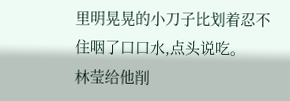里明晃晃的小刀子比划着忍不住咽了口口水,点头说吃。
林莹给他削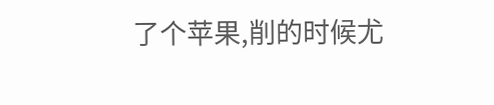了个苹果,削的时候尤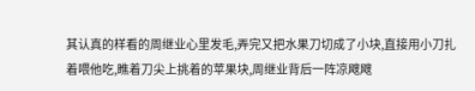其认真的样看的周继业心里发毛,弄完又把水果刀切成了小块,直接用小刀扎着喂他吃,瞧着刀尖上挑着的苹果块,周继业背后一阵凉飕飕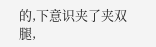的,下意识夹了夹双腿,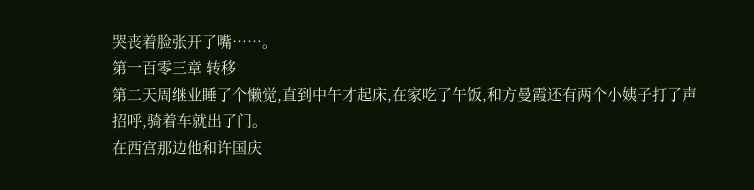哭丧着脸张开了嘴……。
第一百零三章 转移
第二天周继业睡了个懒觉,直到中午才起床,在家吃了午饭,和方曼霞还有两个小姨子打了声招呼,骑着车就出了门。
在西宫那边他和许国庆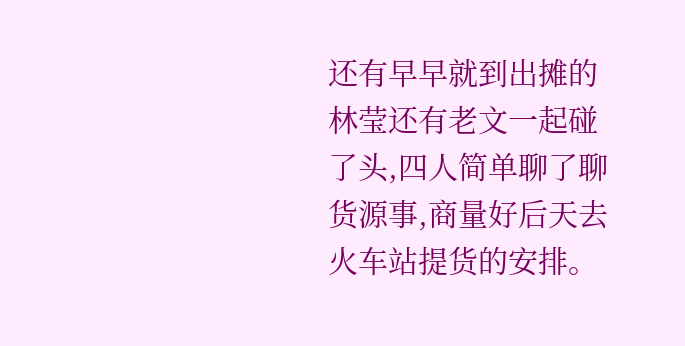还有早早就到出摊的林莹还有老文一起碰了头,四人简单聊了聊货源事,商量好后天去火车站提货的安排。